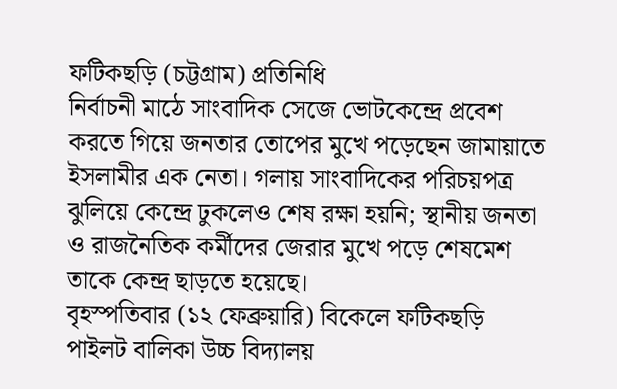ফটিকছড়ি (চট্টগ্রাম) প্রতিনিধি
নির্বাচনী মাঠে সাংবাদিক সেজে ভোটকেন্দ্রে প্রবেশ করতে গিয়ে জনতার তোপের মুখে পড়েছেন জামায়াতে ইসলামীর এক নেতা। গলায় সাংবাদিকের পরিচয়পত্র ঝুলিয়ে কেন্দ্রে ঢুকলেও শেষ রক্ষা হয়নি; স্থানীয় জনতা ও রাজনৈতিক কর্মীদের জেরার মুখে পড়ে শেষমেশ তাকে কেন্দ্র ছাড়তে হয়েছে।
বৃহস্পতিবার (১২ ফেব্রুয়ারি) বিকেলে ফটিকছড়ি পাইলট বালিকা উচ্চ বিদ্যালয়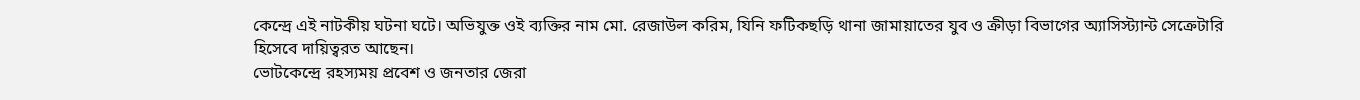কেন্দ্রে এই নাটকীয় ঘটনা ঘটে। অভিযুক্ত ওই ব্যক্তির নাম মো. রেজাউল করিম, যিনি ফটিকছড়ি থানা জামায়াতের যুব ও ক্রীড়া বিভাগের অ্যাসিস্ট্যান্ট সেক্রেটারি হিসেবে দায়িত্বরত আছেন।
ভোটকেন্দ্রে রহস্যময় প্রবেশ ও জনতার জেরা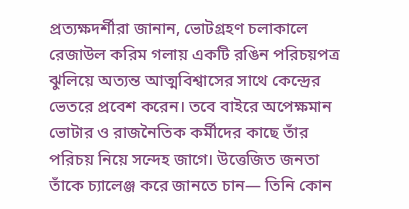প্রত্যক্ষদর্শীরা জানান, ভোটগ্রহণ চলাকালে রেজাউল করিম গলায় একটি রঙিন পরিচয়পত্র ঝুলিয়ে অত্যন্ত আত্মবিশ্বাসের সাথে কেন্দ্রের ভেতরে প্রবেশ করেন। তবে বাইরে অপেক্ষমান ভোটার ও রাজনৈতিক কর্মীদের কাছে তাঁর পরিচয় নিয়ে সন্দেহ জাগে। উত্তেজিত জনতা তাঁকে চ্যালেঞ্জ করে জানতে চান— তিনি কোন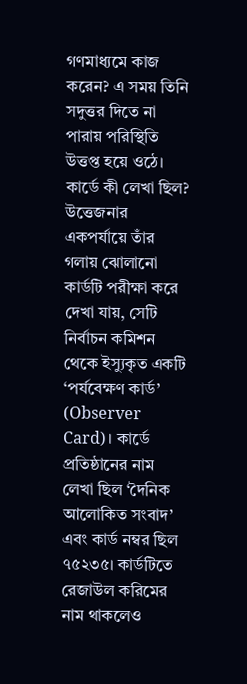গণমাধ্যমে কাজ করেন? এ সময় তিনি সদুত্তর দিতে না পারায় পরিস্থিতি উত্তপ্ত হয়ে ওঠে।
কার্ডে কী লেখা ছিল? উত্তেজনার একপর্যায়ে তাঁর গলায় ঝোলানো কার্ডটি পরীক্ষা করে দেখা যায়, সেটি নির্বাচন কমিশন থেকে ইস্যুকৃত একটি ‘পর্যবেক্ষণ কার্ড’ (Observer Card)। কার্ডে প্রতিষ্ঠানের নাম লেখা ছিল ‘দৈনিক আলোকিত সংবাদ’ এবং কার্ড নম্বর ছিল ৭৫২৩৫। কার্ডটিতে রেজাউল করিমের নাম থাকলেও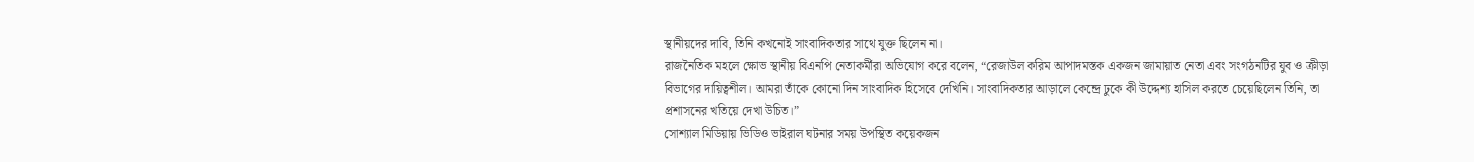স্থানীয়দের দাবি, তিনি কখনোই সাংবাদিকতার সাথে যুক্ত ছিলেন না।
রাজনৈতিক মহলে ক্ষোভ স্থানীয় বিএনপি নেতাকর্মীরা অভিযোগ করে বলেন, “রেজাউল করিম আপাদমস্তক একজন জামায়াত নেতা এবং সংগঠনটির যুব ও ক্রীড়া বিভাগের দায়িত্বশীল। আমরা তাঁকে কোনো দিন সাংবাদিক হিসেবে দেখিনি। সাংবাদিকতার আড়ালে কেন্দ্রে ঢুকে কী উদ্দেশ্য হাসিল করতে চেয়েছিলেন তিনি, তা প্রশাসনের খতিয়ে দেখা উচিত।”
সোশ্যাল মিডিয়ায় ভিডিও ভাইরাল ঘটনার সময় উপস্থিত কয়েকজন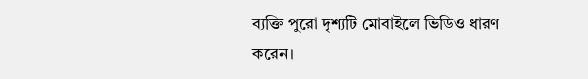ব্যক্তি পুরো দৃশ্যটি মোবাইলে ভিডিও ধারণ করেন।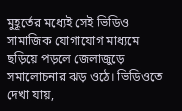মুহূর্তের মধ্যেই সেই ভিডিও সামাজিক যোগাযোগ মাধ্যমে ছড়িয়ে পড়লে জেলাজুড়ে সমালোচনার ঝড় ওঠে। ভিডিওতে দেখা যায়,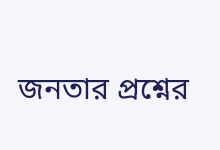জনতার প্রশ্নের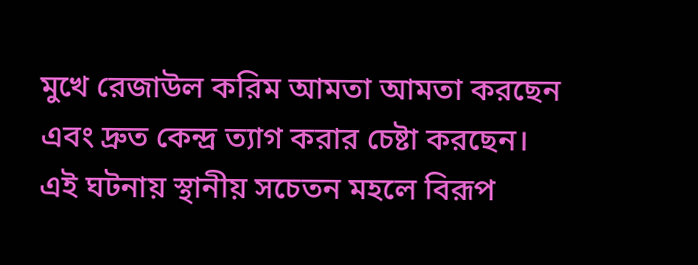মুখে রেজাউল করিম আমতা আমতা করছেন এবং দ্রুত কেন্দ্র ত্যাগ করার চেষ্টা করছেন।
এই ঘটনায় স্থানীয় সচেতন মহলে বিরূপ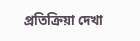প্রতিক্রিয়া দেখা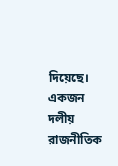দিয়েছে। একজন দলীয় রাজনীতিক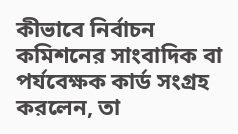কীভাবে নির্বাচন কমিশনের সাংবাদিক বা পর্যবেক্ষক কার্ড সংগ্রহ করলেন, তা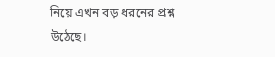নিয়ে এখন বড় ধরনের প্রশ্ন উঠেছে।